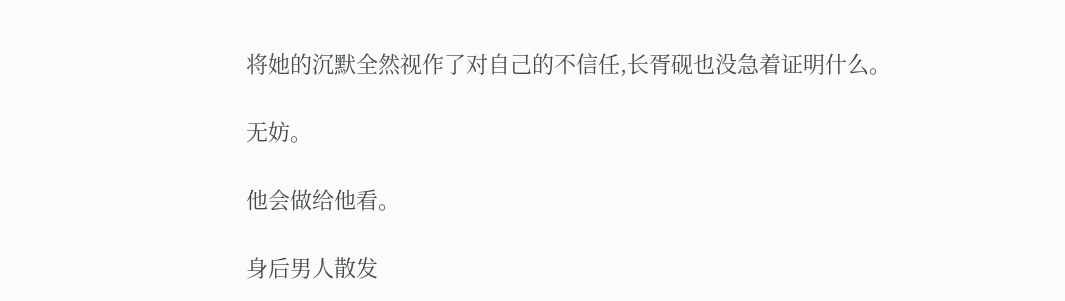将她的沉默全然视作了对自己的不信任,长胥砚也没急着证明什么。

无妨。

他会做给他看。

身后男人散发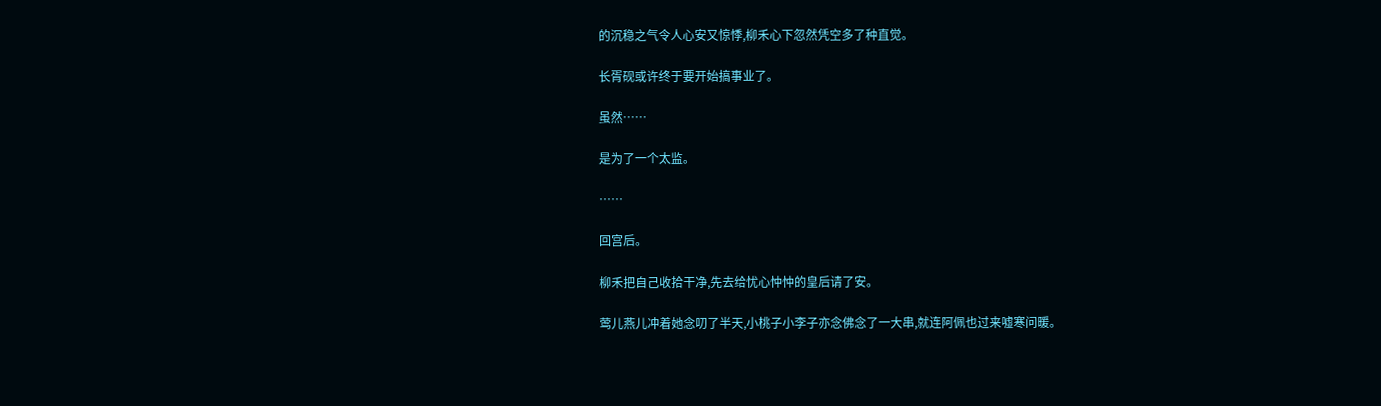的沉稳之气令人心安又惊悸,柳禾心下忽然凭空多了种直觉。

长胥砚或许终于要开始搞事业了。

虽然……

是为了一个太监。

……

回宫后。

柳禾把自己收拾干净,先去给忧心忡忡的皇后请了安。

莺儿燕儿冲着她念叨了半天,小桃子小李子亦念佛念了一大串,就连阿佩也过来嘘寒问暖。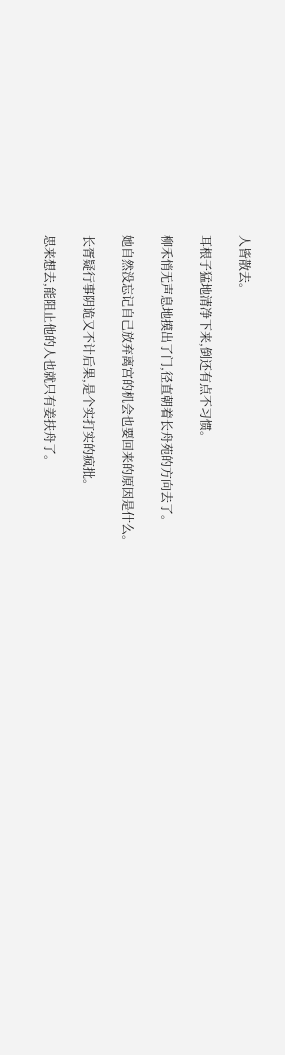人皆散去。

耳根子猛地清净下来,倒还有点不习惯。

柳禾悄无声息地摸出了门,径直朝着长舟苑的方向去了。

她自然没忘记自己放弃离宫的机会也要回来的原因是什么。

长胥疑行事阴诡又不计后果,是个实打实的疯批。

思来想去,能阻止他的人也就只有姜扶舟了。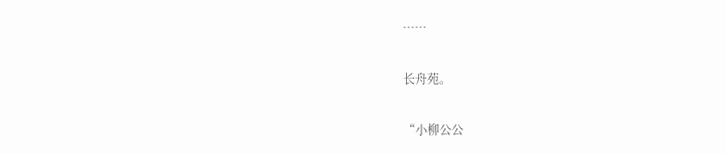……

长舟苑。

“小柳公公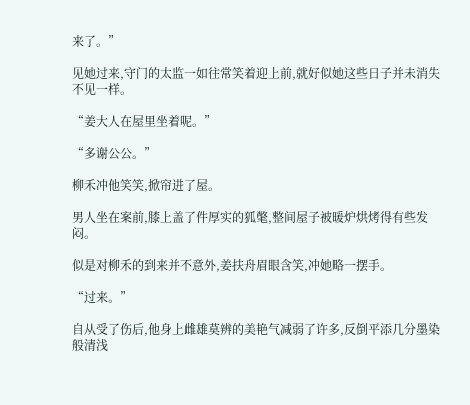来了。”

见她过来,守门的太监一如往常笑着迎上前,就好似她这些日子并未消失不见一样。

“姜大人在屋里坐着呢。”

“多谢公公。”

柳禾冲他笑笑,掀帘进了屋。

男人坐在案前,膝上盖了件厚实的狐氅,整间屋子被暖炉烘烤得有些发闷。

似是对柳禾的到来并不意外,姜扶舟眉眼含笑,冲她略一摆手。

“过来。”

自从受了伤后,他身上雌雄莫辨的美艳气减弱了许多,反倒平添几分墨染般清浅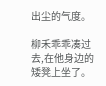出尘的气度。

柳禾乖乖凑过去,在他身边的矮凳上坐了。